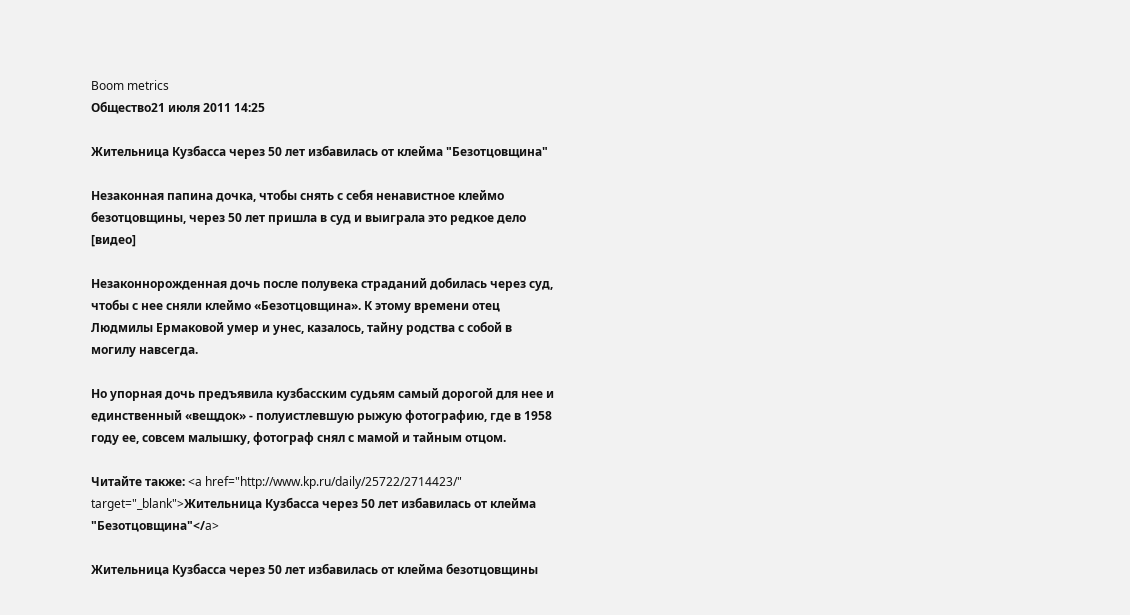Boom metrics
Общество21 июля 2011 14:25

Жительница Кузбасса через 50 лет избавилась от клейма "Безотцовщина"

Незаконная папина дочка, чтобы снять с себя ненавистное клеймо безотцовщины, через 50 лет пришла в суд и выиграла это редкое дело [видео]

Незаконнорожденная дочь после полувека страданий добилась через суд, чтобы с нее сняли клеймо «Безотцовщина». К этому времени отец Людмилы Ермаковой умер и унес, казалось, тайну родства с собой в могилу навсегда.

Но упорная дочь предъявила кузбасским судьям самый дорогой для нее и единственный «вещдок» - полуистлевшую рыжую фотографию, где в 1958 году ее, совсем малышку, фотограф снял с мамой и тайным отцом.

Читайте также: <a href="http://www.kp.ru/daily/25722/2714423/" target="_blank">Жительница Кузбасса через 50 лет избавилась от клейма "Безотцовщина"</a>

Жительница Кузбасса через 50 лет избавилась от клейма безотцовщины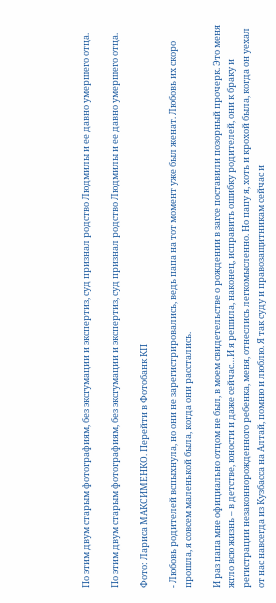По этим двум старым фотографиям, без эксгумации и экспертиз, суд признал родство Людмилы и ее давно умершего отца.

По этим двум старым фотографиям, без эксгумации и экспертиз, суд признал родство Людмилы и ее давно умершего отца.

Фото: Лариса МАКСИМЕНКО. Перейти в Фотобанк КП

- Любовь родителей вспыхнула, но они не зарегистрировались, ведь папа на тот момент уже был женат. Любовь их скоро прошла, я совсем маленькой была, когда они расстались.

И раз папа мне официально отцом не был, в моем свидетельстве о рождении в загсе поставили позорный прочерк. Это меня жгло всю жизнь – в детстве, юности и даже сейчас…И я решила, наконец, исправить ошибку родителей, они к браку и регистрации незаконнорожденного ребенка, меня, отнеслись легкомысленно. Но папу я, хоть и крохой была, когда он уехал от нас навсегда из Кузбасса на Алтай, помню и люблю. Я так суду и правозащитникам сейчас и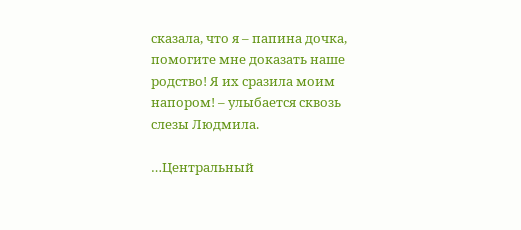сказала, что я – папина дочка, помогите мне доказать наше родство! Я их сразила моим напором! – улыбается сквозь слезы Людмила.

…Центральный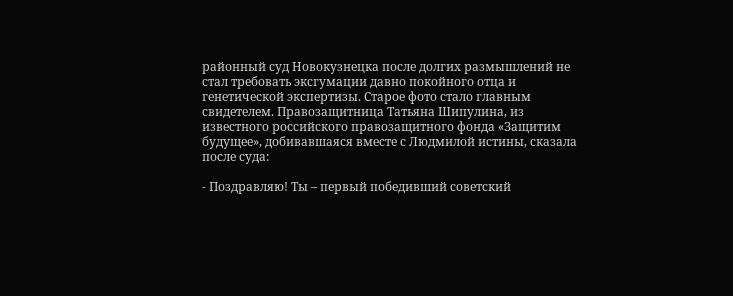районный суд Новокузнецка после долгих размышлений не стал требовать эксгумации давно покойного отца и генетической экспертизы. Старое фото стало главным свидетелем. Правозащитница Татьяна Шипулина, из известного российского правозащитного фонда «Защитим будущее», добивавшаяся вместе с Людмилой истины, сказала после суда:

- Поздравляю! Ты – первый победивший советский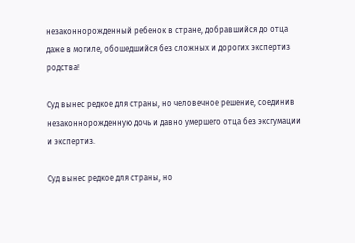незаконнорожденный ребенок в стране, добравшийся до отца даже в могиле, обошедшийся без сложных и дорогих экспертиз родства!

Суд вынес редкое для страны, но человечное решение, соединив незаконнорожденную дочь и давно умершего отца без эксгумации и экспертиз.

Суд вынес редкое для страны, но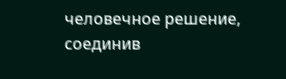человечное решение, соединив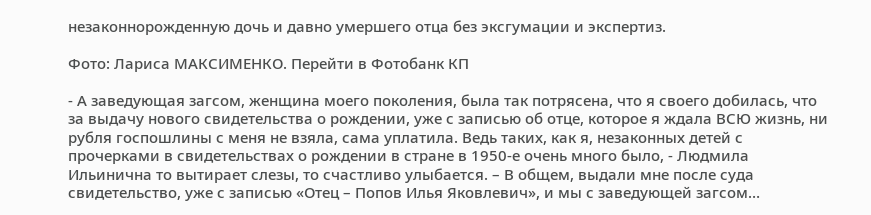незаконнорожденную дочь и давно умершего отца без эксгумации и экспертиз.

Фото: Лариса МАКСИМЕНКО. Перейти в Фотобанк КП

- А заведующая загсом, женщина моего поколения, была так потрясена, что я своего добилась, что за выдачу нового свидетельства о рождении, уже с записью об отце, которое я ждала ВСЮ жизнь, ни рубля госпошлины с меня не взяла, сама уплатила. Ведь таких, как я, незаконных детей с прочерками в свидетельствах о рождении в стране в 1950-е очень много было, - Людмила Ильинична то вытирает слезы, то счастливо улыбается. – В общем, выдали мне после суда свидетельство, уже с записью «Отец – Попов Илья Яковлевич», и мы с заведующей загсом…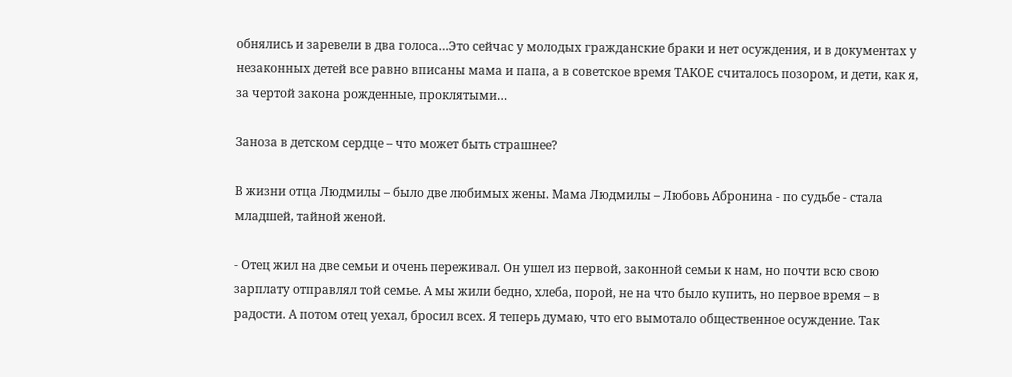обнялись и заревели в два голоса…Это сейчас у молодых гражданские браки и нет осуждения, и в документах у незаконных детей все равно вписаны мама и папа, а в советское время ТАКОЕ считалось позором, и дети, как я, за чертой закона рожденные, проклятыми…

Заноза в детском сердце – что может быть страшнее?

В жизни отца Людмилы – было две любимых жены. Мама Людмилы – Любовь Абронина - по судьбе - стала младшей, тайной женой.

- Отец жил на две семьи и очень переживал. Он ушел из первой, законной семьи к нам, но почти всю свою зарплату отправлял той семье. А мы жили бедно, хлеба, порой, не на что было купить, но первое время – в радости. А потом отец уехал, бросил всех. Я теперь думаю, что его вымотало общественное осуждение. Так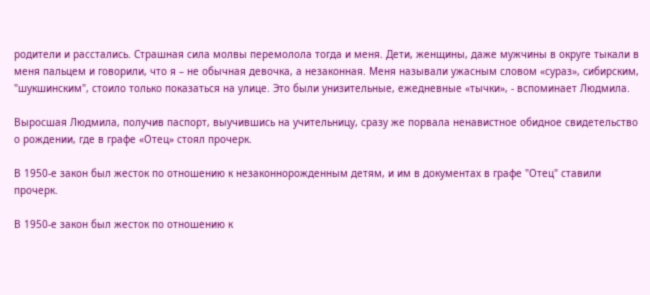родители и расстались. Страшная сила молвы перемолола тогда и меня. Дети, женщины, даже мужчины в округе тыкали в меня пальцем и говорили, что я – не обычная девочка, а незаконная. Меня называли ужасным словом «сураз», сибирским, "шукшинским", стоило только показаться на улице. Это были унизительные, ежедневные «тычки», - вспоминает Людмила.

Выросшая Людмила, получив паспорт, выучившись на учительницу, сразу же порвала ненавистное обидное свидетельство о рождении, где в графе «Отец» стоял прочерк.

В 1950-е закон был жесток по отношению к незаконнорожденным детям, и им в документах в графе "Отец" ставили прочерк.

В 1950-е закон был жесток по отношению к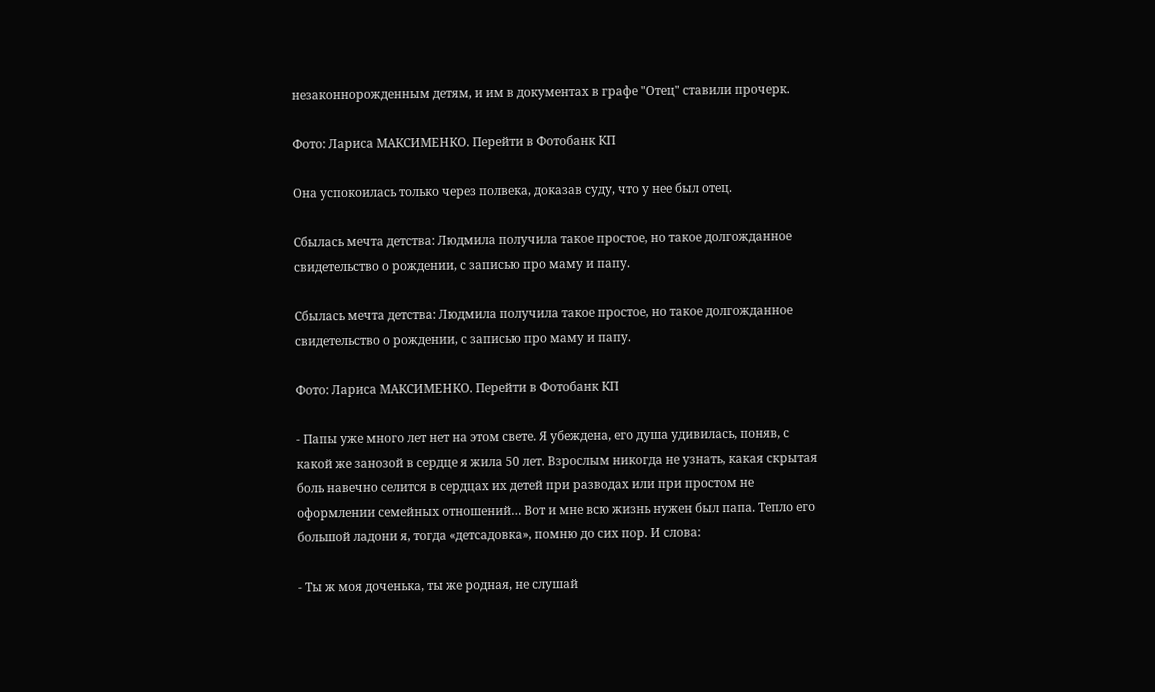незаконнорожденным детям, и им в документах в графе "Отец" ставили прочерк.

Фото: Лариса МАКСИМЕНКО. Перейти в Фотобанк КП

Она успокоилась только через полвека, доказав суду, что у нее был отец.

Сбылась мечта детства: Людмила получила такое простое, но такое долгожданное свидетельство о рождении, с записью про маму и папу.

Сбылась мечта детства: Людмила получила такое простое, но такое долгожданное свидетельство о рождении, с записью про маму и папу.

Фото: Лариса МАКСИМЕНКО. Перейти в Фотобанк КП

- Папы уже много лет нет на этом свете. Я убеждена, его душа удивилась, поняв, с какой же занозой в сердце я жила 50 лет. Взрослым никогда не узнать, какая скрытая боль навечно селится в сердцах их детей при разводах или при простом не оформлении семейных отношений… Вот и мне всю жизнь нужен был папа. Тепло его большой ладони я, тогда «детсадовка», помню до сих пор. И слова:

- Ты ж моя доченька, ты же родная, не слушай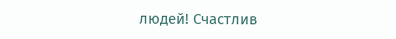людей! Счастлив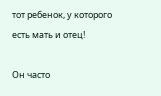тот ребенок, у которого есть мать и отец!

Он часто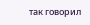так говорил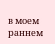в моем раннем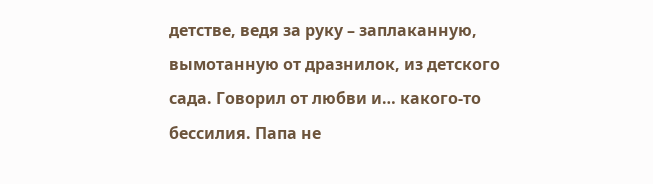детстве, ведя за руку – заплаканную, вымотанную от дразнилок, из детского сада. Говорил от любви и… какого-то бессилия. Папа не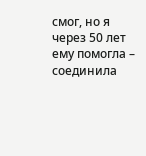смог, но я через 50 лет ему помогла – соединила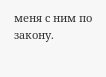меня с ним по закону.